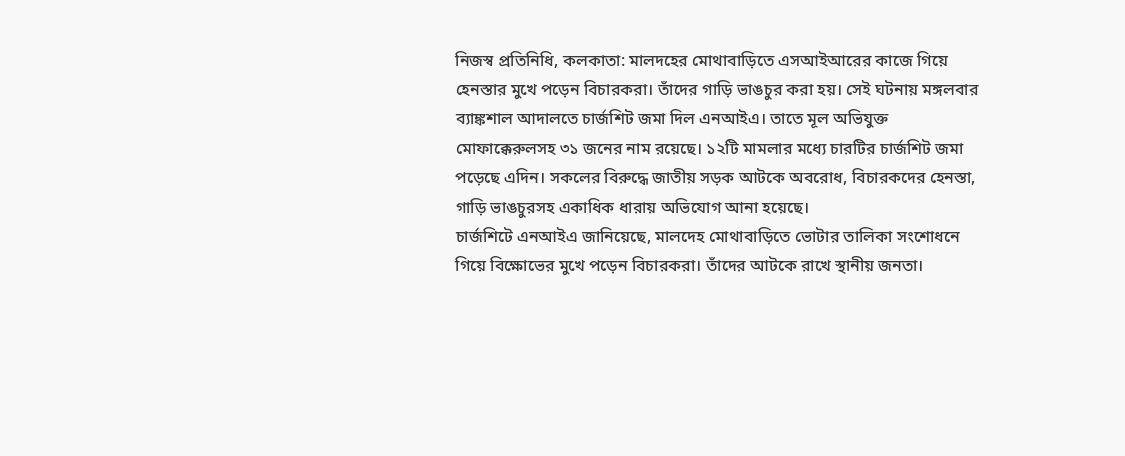নিজস্ব প্রতিনিধি, কলকাতা: মালদহের মোথাবাড়িতে এসআইআরের কাজে গিয়ে হেনস্তার মুখে পড়েন বিচারকরা। তাঁদের গাড়ি ভাঙচুর করা হয়। সেই ঘটনায় মঙ্গলবার ব্যাঙ্কশাল আদালতে চার্জশিট জমা দিল এনআইএ। তাতে মূল অভিযুক্ত মোফাক্কেরুলসহ ৩১ জনের নাম রয়েছে। ১২টি মামলার মধ্যে চারটির চার্জশিট জমা পড়েছে এদিন। সকলের বিরুদ্ধে জাতীয় সড়ক আটকে অবরোধ, বিচারকদের হেনস্তা, গাড়ি ভাঙচুরসহ একাধিক ধারায় অভিযোগ আনা হয়েছে।
চার্জশিটে এনআইএ জানিয়েছে, মালদেহ মোথাবাড়িতে ভোটার তালিকা সংশোধনে গিয়ে বিক্ষোভের মুখে পড়েন বিচারকরা। তাঁদের আটকে রাখে স্থানীয় জনতা।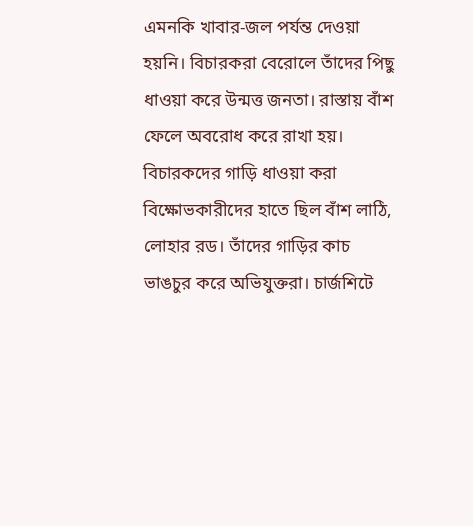এমনকি খাবার-জল পর্যন্ত দেওয়া হয়নি। বিচারকরা বেরোলে তাঁদের পিছু ধাওয়া করে উন্মত্ত জনতা। রাস্তায় বাঁশ ফেলে অবরোধ করে রাখা হয়। বিচারকদের গাড়ি ধাওয়া করা বিক্ষোভকারীদের হাতে ছিল বাঁশ লাঠি, লোহার রড। তাঁদের গাড়ির কাচ ভাঙচুর করে অভিযুক্তরা। চার্জশিটে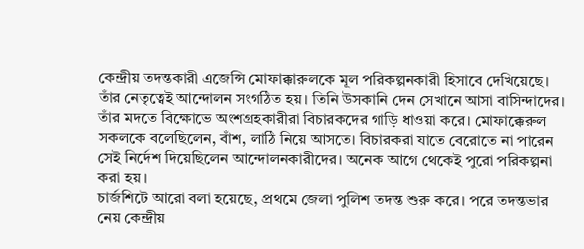কেন্দ্রীয় তদন্তকারী এজেন্সি মোফাক্কারুলকে মূল পরিকল্পনকারী হিসাবে দেখিয়েছে। তাঁর নেতৃত্বেই আন্দোলন সংগঠিত হয়। তিনি উসকানি দেন সেখানে আসা বাসিন্দাদের। তাঁর মদতে বিক্ষোভে অংশগ্রহকারীরা বিচারকদের গাড়ি ধাওয়া করে। মোফাক্কেরুল সকলকে বলেছিলেন, বাঁশ, লাঠি নিয়ে আসতে। বিচারকরা যাতে বেরোতে না পারেন সেই নির্দেশ দিয়েছিলেন আন্দোলনকারীদের। অনেক আগে থেকেই পুরো পরিকল্পনা করা হয়।
চার্জশিটে আরো বলা হয়েছে, প্রথমে জেলা পুলিশ তদন্ত শুরু করে। পরে তদন্তভার নেয় কেন্দ্রীয়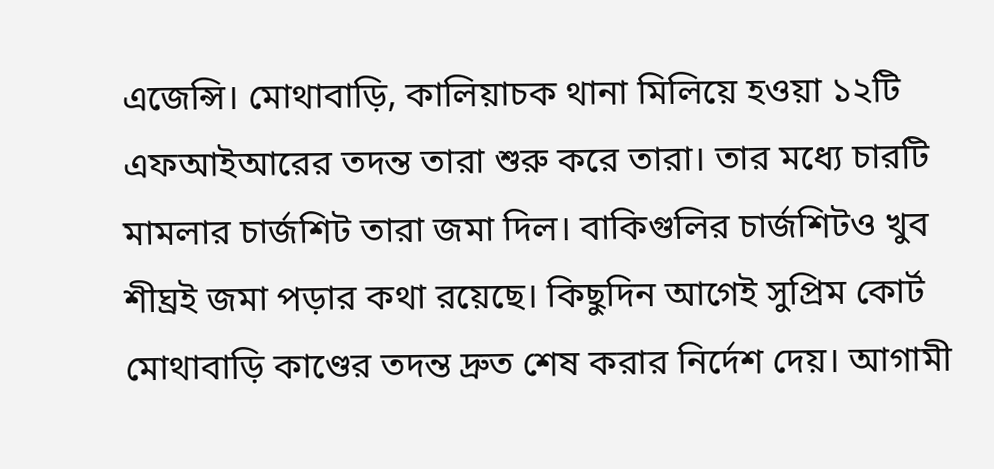এজেন্সি। মোথাবাড়ি, কালিয়াচক থানা মিলিয়ে হওয়া ১২টি এফআইআরের তদন্ত তারা শুরু করে তারা। তার মধ্যে চারটি মামলার চার্জশিট তারা জমা দিল। বাকিগুলির চার্জশিটও খুব শীঘ্রই জমা পড়ার কথা রয়েছে। কিছুদিন আগেই সুপ্রিম কোর্ট মোথাবাড়ি কাণ্ডের তদন্ত দ্রুত শেষ করার নির্দেশ দেয়। আগামী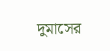দুমাসের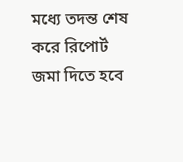মধ্যে তদন্ত শেষ করে রিপোর্ট জমা দিতে হবে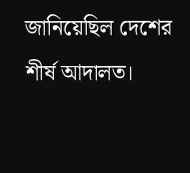জানিয়েছিল দেশের শীর্ষ আদালত।